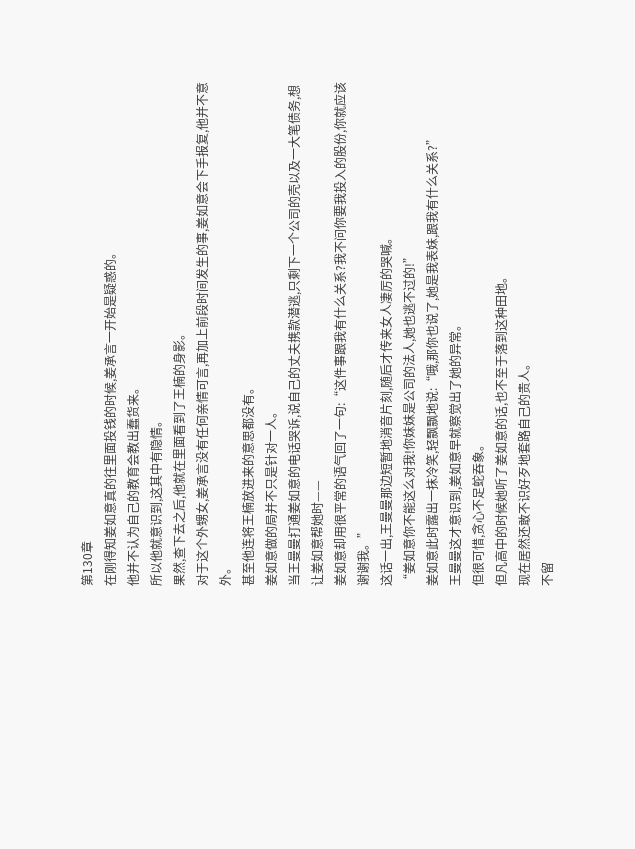第130章
在刚得知姜如意真的往里面投钱的时候,姜承言一开始是疑惑的。
他并不认为自己的教育会教出蠢货来。
所以他就意识到,这其中有隐情。
果然,查下去之后,他就在里面看到了王楠的身影。
对于这个外甥女,姜承言没有任何亲情可言,再加上前段时间发生的事,姜如意会下手报复,他并不意外。
甚至他连将王楠放进来的意思都没有。
姜如意做的局并不只是针对一人。
当王曼曼打通姜如意的电话哭诉,说自己的丈夫携款潜逃,只剩下一个公司的壳以及一大笔债务,想让姜如意帮她时——
姜如意却用很平常的语气回了一句:“这件事跟我有什么关系?我不问你要我投入的股份,你就应该谢谢我。”
这话一出,王曼曼那边短暂地消音片刻,随后才传来女人凄厉的哭喊。
“姜如意你不能这么对我!你妹妹是公司的法人,她也逃不过的!”
姜如意此时露出一抹冷笑,轻飘飘地说:“哦,那你也说了,她是我表妹,跟我有什么关系?”
王曼曼这才意识到,姜如意早就察觉出了她的异常。
但很可惜,贪心不足蛇吞象。
但凡高中的时候她听了姜如意的话,也不至于落到这种田地。
现在居然还敢不识好歹地套路自己的贵人。
不留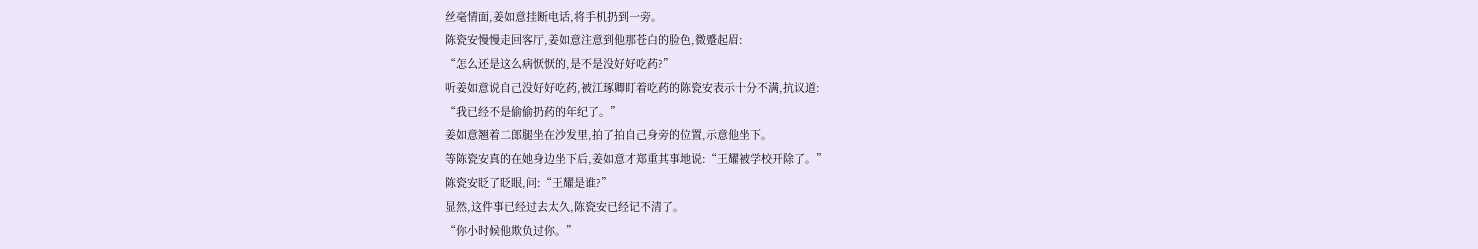丝毫情面,姜如意挂断电话,将手机扔到一旁。
陈瓷安慢慢走回客厅,姜如意注意到他那苍白的脸色,微蹙起眉:
“怎么还是这么病恹恹的,是不是没好好吃药?”
听姜如意说自己没好好吃药,被江琢卿盯着吃药的陈瓷安表示十分不满,抗议道:
“我已经不是偷偷扔药的年纪了。”
姜如意翘着二郎腿坐在沙发里,拍了拍自己身旁的位置,示意他坐下。
等陈瓷安真的在她身边坐下后,姜如意才郑重其事地说:“王耀被学校开除了。”
陈瓷安眨了眨眼,问:“王耀是谁?”
显然,这件事已经过去太久,陈瓷安已经记不清了。
“你小时候他欺负过你。”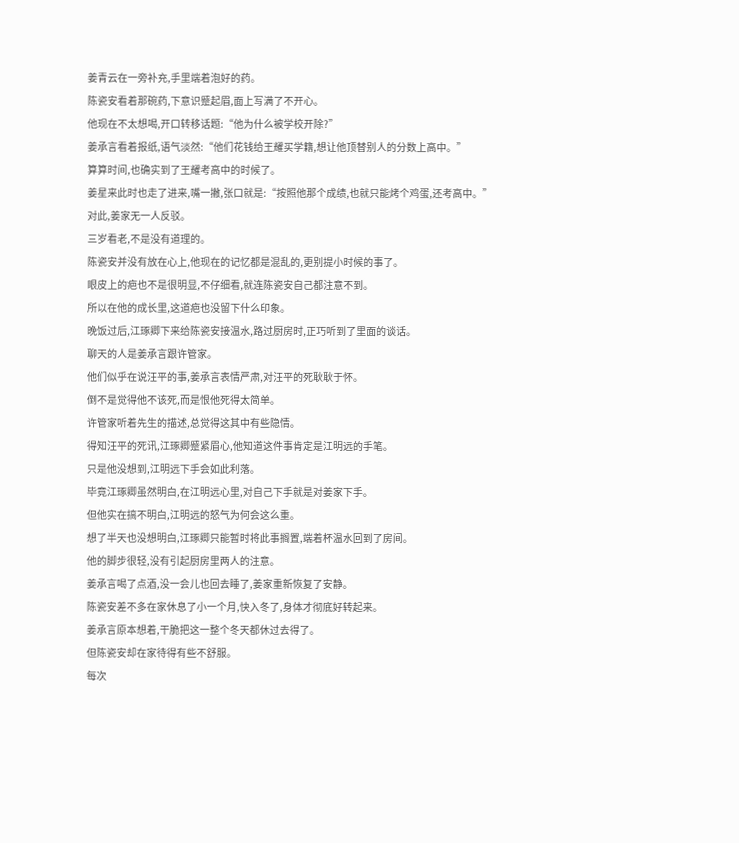姜青云在一旁补充,手里端着泡好的药。
陈瓷安看着那碗药,下意识蹙起眉,面上写满了不开心。
他现在不太想喝,开口转移话题:“他为什么被学校开除?”
姜承言看着报纸,语气淡然:“他们花钱给王耀买学籍,想让他顶替别人的分数上高中。”
算算时间,也确实到了王耀考高中的时候了。
姜星来此时也走了进来,嘴一撇,张口就是:“按照他那个成绩,也就只能烤个鸡蛋,还考高中。”
对此,姜家无一人反驳。
三岁看老,不是没有道理的。
陈瓷安并没有放在心上,他现在的记忆都是混乱的,更别提小时候的事了。
眼皮上的疤也不是很明显,不仔细看,就连陈瓷安自己都注意不到。
所以在他的成长里,这道疤也没留下什么印象。
晚饭过后,江琢卿下来给陈瓷安接温水,路过厨房时,正巧听到了里面的谈话。
聊天的人是姜承言跟许管家。
他们似乎在说汪平的事,姜承言表情严肃,对汪平的死耿耿于怀。
倒不是觉得他不该死,而是恨他死得太简单。
许管家听着先生的描述,总觉得这其中有些隐情。
得知汪平的死讯,江琢卿蹙紧眉心,他知道这件事肯定是江明远的手笔。
只是他没想到,江明远下手会如此利落。
毕竟江琢卿虽然明白,在江明远心里,对自己下手就是对姜家下手。
但他实在搞不明白,江明远的怒气为何会这么重。
想了半天也没想明白,江琢卿只能暂时将此事搁置,端着杯温水回到了房间。
他的脚步很轻,没有引起厨房里两人的注意。
姜承言喝了点酒,没一会儿也回去睡了,姜家重新恢复了安静。
陈瓷安差不多在家休息了小一个月,快入冬了,身体才彻底好转起来。
姜承言原本想着,干脆把这一整个冬天都休过去得了。
但陈瓷安却在家待得有些不舒服。
每次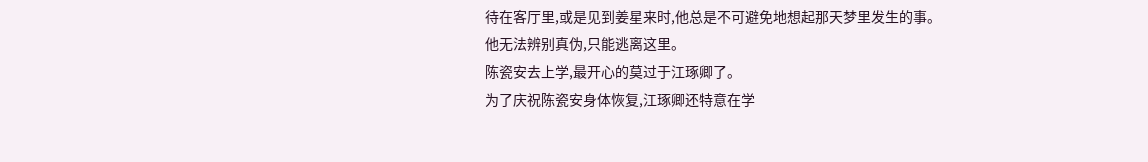待在客厅里,或是见到姜星来时,他总是不可避免地想起那天梦里发生的事。
他无法辨别真伪,只能逃离这里。
陈瓷安去上学,最开心的莫过于江琢卿了。
为了庆祝陈瓷安身体恢复,江琢卿还特意在学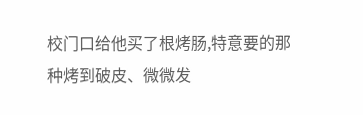校门口给他买了根烤肠,特意要的那种烤到破皮、微微发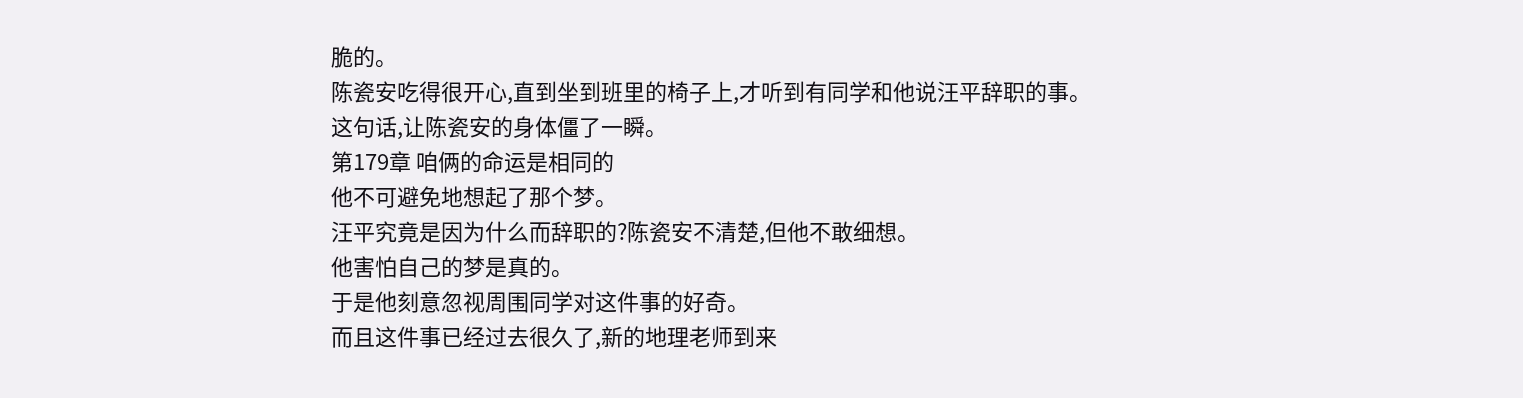脆的。
陈瓷安吃得很开心,直到坐到班里的椅子上,才听到有同学和他说汪平辞职的事。
这句话,让陈瓷安的身体僵了一瞬。
第179章 咱俩的命运是相同的
他不可避免地想起了那个梦。
汪平究竟是因为什么而辞职的?陈瓷安不清楚,但他不敢细想。
他害怕自己的梦是真的。
于是他刻意忽视周围同学对这件事的好奇。
而且这件事已经过去很久了,新的地理老师到来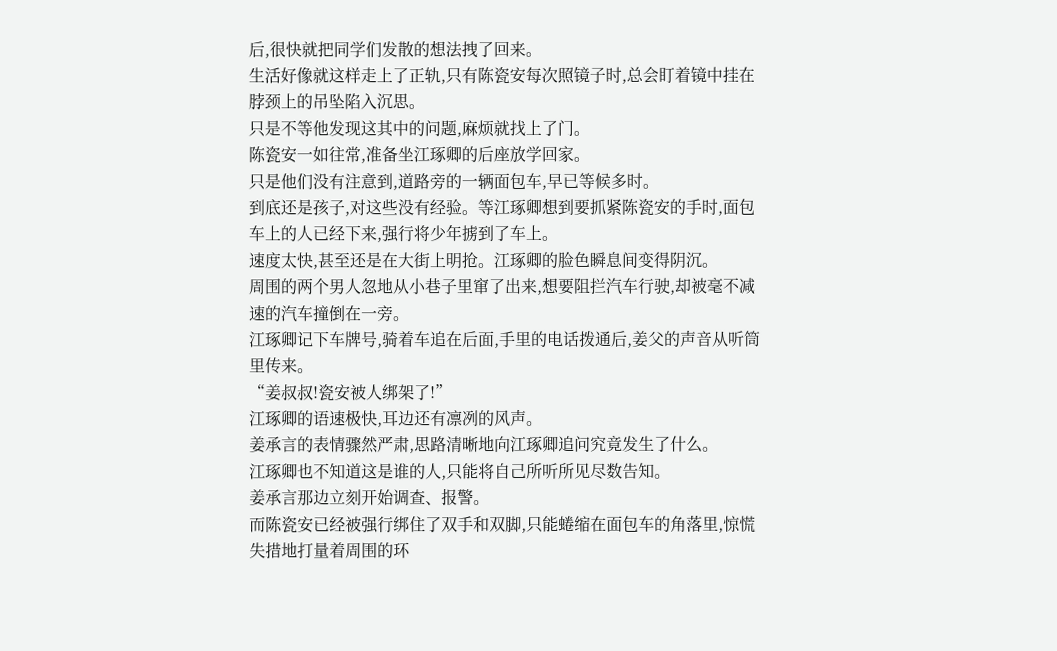后,很快就把同学们发散的想法拽了回来。
生活好像就这样走上了正轨,只有陈瓷安每次照镜子时,总会盯着镜中挂在脖颈上的吊坠陷入沉思。
只是不等他发现这其中的问题,麻烦就找上了门。
陈瓷安一如往常,准备坐江琢卿的后座放学回家。
只是他们没有注意到,道路旁的一辆面包车,早已等候多时。
到底还是孩子,对这些没有经验。等江琢卿想到要抓紧陈瓷安的手时,面包车上的人已经下来,强行将少年掳到了车上。
速度太快,甚至还是在大街上明抢。江琢卿的脸色瞬息间变得阴沉。
周围的两个男人忽地从小巷子里窜了出来,想要阻拦汽车行驶,却被毫不减速的汽车撞倒在一旁。
江琢卿记下车牌号,骑着车追在后面,手里的电话拨通后,姜父的声音从听筒里传来。
“姜叔叔!瓷安被人绑架了!”
江琢卿的语速极快,耳边还有凛冽的风声。
姜承言的表情骤然严肃,思路清晰地向江琢卿追问究竟发生了什么。
江琢卿也不知道这是谁的人,只能将自己所听所见尽数告知。
姜承言那边立刻开始调查、报警。
而陈瓷安已经被强行绑住了双手和双脚,只能蜷缩在面包车的角落里,惊慌失措地打量着周围的环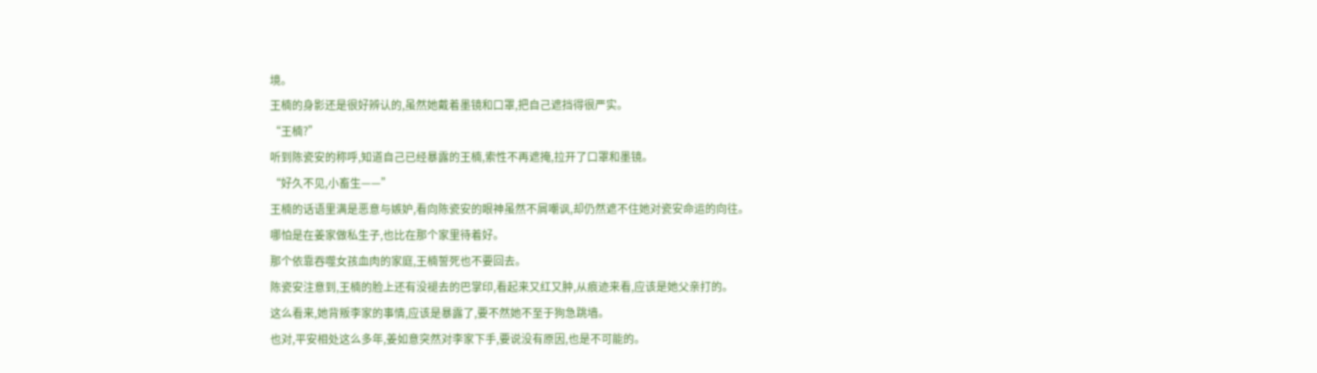境。
王楠的身影还是很好辨认的,虽然她戴着墨镜和口罩,把自己遮挡得很严实。
“王楠?”
听到陈瓷安的称呼,知道自己已经暴露的王楠,索性不再遮掩,拉开了口罩和墨镜。
“好久不见,小畜生——”
王楠的话语里满是恶意与嫉妒,看向陈瓷安的眼神虽然不屑嘲讽,却仍然遮不住她对瓷安命运的向往。
哪怕是在姜家做私生子,也比在那个家里待着好。
那个依靠吞噬女孩血肉的家庭,王楠誓死也不要回去。
陈瓷安注意到,王楠的脸上还有没褪去的巴掌印,看起来又红又肿,从痕迹来看,应该是她父亲打的。
这么看来,她背叛李家的事情,应该是暴露了,要不然她不至于狗急跳墙。
也对,平安相处这么多年,姜如意突然对李家下手,要说没有原因,也是不可能的。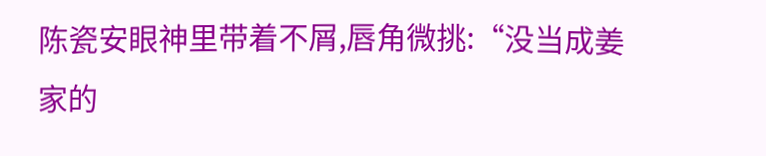陈瓷安眼神里带着不屑,唇角微挑:“没当成姜家的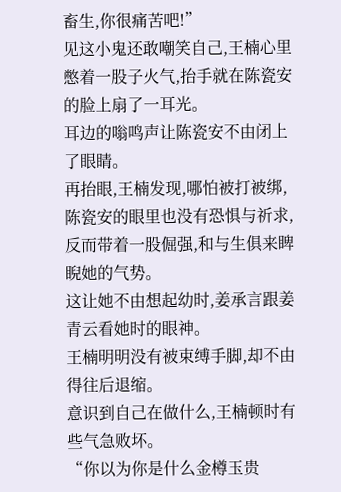畜生,你很痛苦吧!”
见这小鬼还敢嘲笑自己,王楠心里憋着一股子火气,抬手就在陈瓷安的脸上扇了一耳光。
耳边的嗡鸣声让陈瓷安不由闭上了眼睛。
再抬眼,王楠发现,哪怕被打被绑,陈瓷安的眼里也没有恐惧与祈求,反而带着一股倔强,和与生俱来睥睨她的气势。
这让她不由想起幼时,姜承言跟姜青云看她时的眼神。
王楠明明没有被束缚手脚,却不由得往后退缩。
意识到自己在做什么,王楠顿时有些气急败坏。
“你以为你是什么金樽玉贵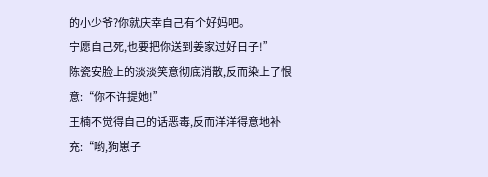的小少爷?你就庆幸自己有个好妈吧。
宁愿自己死,也要把你送到姜家过好日子!”
陈瓷安脸上的淡淡笑意彻底消散,反而染上了恨意:“你不许提她!”
王楠不觉得自己的话恶毒,反而洋洋得意地补充:“哟,狗崽子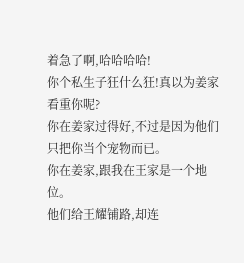着急了啊,哈哈哈哈!
你个私生子狂什么狂!真以为姜家看重你呢?
你在姜家过得好,不过是因为他们只把你当个宠物而已。
你在姜家,跟我在王家是一个地位。
他们给王耀铺路,却连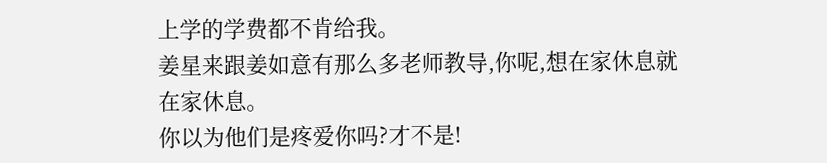上学的学费都不肯给我。
姜星来跟姜如意有那么多老师教导,你呢,想在家休息就在家休息。
你以为他们是疼爱你吗?才不是!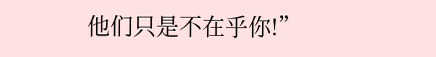他们只是不在乎你!”